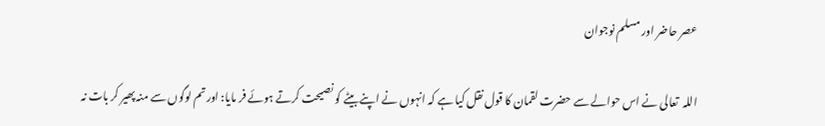عصر حاضر اور مسلم نوجوان

اللہ  تعالی نے اس حوالے سے حضرت لقمان کا قول نقل کیا ہے کہ انہوں نے اپنے بیٹے کو نصیحت کرتے ہوئے فر مایا: اورتم لوگوں سے منہ پھیر کر بات نہ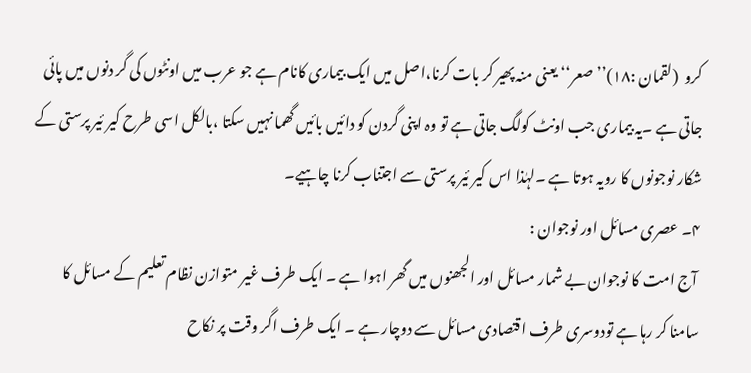کرو  (لقمان :۱۸)’’ صعر‘‘ یعنی منہ پھیر کر بات کرنا،اصل میں ایک بیماری کانام ہے جو عرب میں اونٹوں کی گر دنوں میں پائی جاتی ہے ۔یہ بیماری جب اونٹ کولگ جاتی ہے تو وہ اپنی گردن کو دائیں بائیں گھما نہیں سکتا ،بالکل اسی طرح کیر ئیر پرستی کے شکار نوجونوں کا رویہ ہوتا ہے ۔لہٰذا اس کیر ئیر پرستی سے اجتناب کرنا چاہیے۔
۴۔ عصری مسائل اور نوجوان :
 آج امت کا نوجوان بے شمار مسائل اور الجھنوں میں گھر اہوا ہے ۔ ایک طرف غیر متوازن نظام تعلیم کے مسائل کا سامنا کر رہا ہے تودوسری طرف اقتصادی مسائل سے دوچار ہے ۔ ایک طرف اگر وقت پر نکاح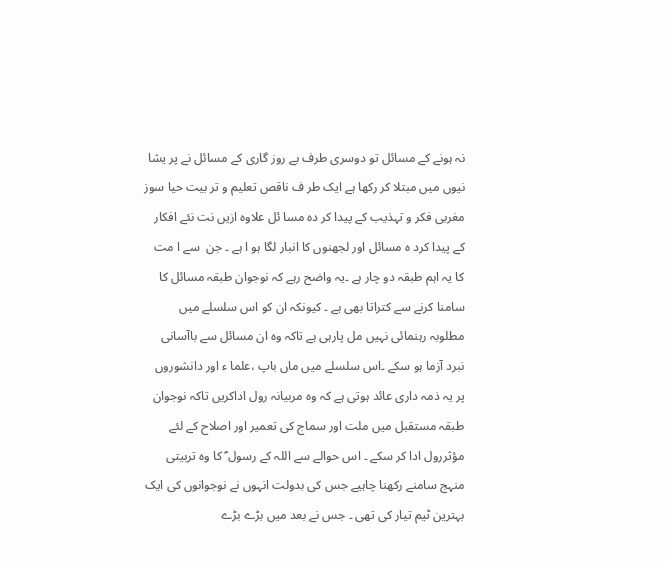نہ ہونے کے مسائل تو دوسری طرف بے روز گاری کے مسائل نے پر یشا نیوں میں مبتلا کر رکھا ہے ایک طر ف ناقص تعلیم و تر بیت حیا سوز مغربی فکر و تہذیب کے پیدا کر دہ مسا ئل علاوہ ازیں نت نئے افکار کے پیدا کرد ہ مسائل اور لجھنوں کا انبار لگا ہو ا ہے ۔ جن  سے ا مت کا یہ اہم طبقہ دو چار ہے ۔یہ واضح رہے کہ نوجوان طبقہ مسائل کا سامنا کرنے سے کتراتا بھی ہے ۔ کیونکہ ان کو اس سلسلے میں مطلوبہ رہنمائی نہیں مل پارہی ہے تاکہ وہ ان مسائل سے باآسانی نبرد آزما ہو سکے ۔اس سلسلے میں ماں باپ ،علما ء اور دانشوروں پر یہ ذمہ داری عائد ہوتی ہے کہ وہ مربیانہ رول اداکریں تاکہ نوجوان طبقہ مستقبل میں ملت اور سماج کی تعمیر اور اصلاح کے لئے مؤثررول ادا کر سکے ۔ اس حوالے سے اللہ کے رسول ؐ کا وہ تربیتی منہج سامنے رکھنا چاہیے جس کی بدولت انہوں نے نوجوانوں کی ایک بہترین ٹیم تیار کی تھی ۔ جس نے بعد میں بڑے بڑے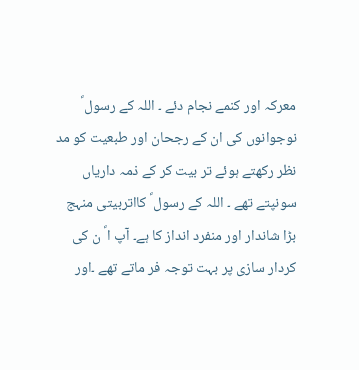معرکہ اور کنمے نجام دئے ۔ اللہ کے رسول ؐ  نوجوانوں کی ان کے رجحان اور طبعیت کو مد نظر رکھتے ہوئے تر بیت کر کے ذمہ داریاں سونپتے تھے ۔ اللہ کے رسول ؐ کااتربیتی منہج بڑا شاندار اور منفرد انداز کا ہے۔ آپ ا ؐ ن کی کردار سازی پر بہت توجہ فر ماتے تھے ۔اور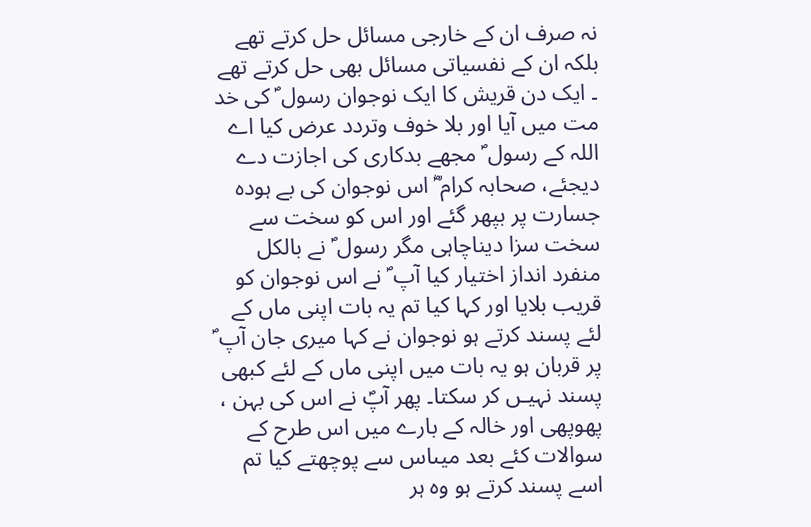نہ صرف ان کے خارجی مسائل حل کرتے تھے بلکہ ان کے نفسیاتی مسائل بھی حل کرتے تھے ۔ ایک دن قریش کا ایک نوجوان رسول ؐ کی خد مت میں آیا اور بلا خوف وتردد عرض کیا اے اللہ کے رسول ؐ مجھے بدکاری کی اجازت دے دیجئے، صحابہ کرام ؓ اس نوجوان کی بے ہودہ جسارت پر بپھر گئے اور اس کو سخت سے سخت سزا دیناچاہی مگر رسول ؐ نے بالکل منفرد انداز اختیار کیا آپ ؐ نے اس نوجوان کو قریب بلایا اور کہا کیا تم یہ بات اپنی ماں کے لئے پسند کرتے ہو نوجوان نے کہا میری جان آپ ؐ پر قربان ہو یہ بات میں اپنی ماں کے لئے کبھی پسند نہیـں کر سکتا۔ پھر آپؐ نے اس کی بہن ، پھوپھی اور خالہ کے بارے میں اس طرح کے سوالات کئے بعد میںاس سے پوچھتے کیا تم اسے پسند کرتے ہو وہ ہر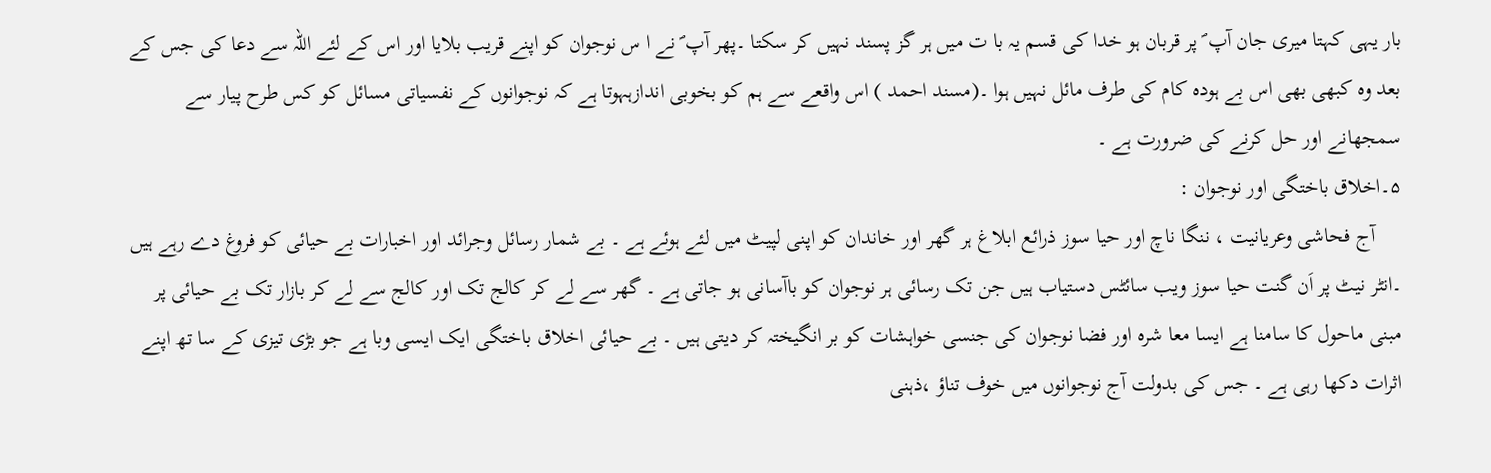بار یہی کہتا میری جان آپ ؐ پر قربان ہو خدا کی قسم یہ با ت میں ہر گز پسند نہیں کر سکتا ۔پھر آپ ؐ نے ا س نوجوان کو اپنے قریب بلایا اور اس کے لئے اللہ سے دعا کی جس کے بعد وہ کبھی بھی اس بے ہودہ کام کی طرف مائل نہیں ہوا ۔(مسند احمد ) اس واقعے سے ہم کو بخوبی اندازہہوتا ہے کہ نوجوانوں کے نفسیاتی مسائل کو کس طرح پیار سے سمجھانے اور حل کرنے کی ضرورت ہے ۔
۵۔اخلاق باختگی اور نوجوان :
     آج فحاشی وعریانیت ، ننگا ناچ اور حیا سوز ذرائع ابلاغ ہر گھر اور خاندان کو اپنی لپیٹ میں لئے ہوئے ہے ۔ بے شمار رسائل وجرائد اور اخبارات بے حیائی کو فروغ دے رہے ہیں ۔انٹر نیٹ پر اَن گنت حیا سوز ویب سائٹس دستیاب ہیں جن تک رسائی ہر نوجوان کو باآسانی ہو جاتی ہے ۔ گھر سے لے کر کالج تک اور کالج سے لے کر بازار تک بے حیائی پر مبنی ماحول کا سامنا ہے ایسا معا شرہ اور فضا نوجوان کی جنسی خواہشات کو بر انگیختہ کر دیتی ہیں ۔ بے حیائی اخلاق باختگی ایک ایسی وبا ہے جو بڑی تیزی کے سا تھ اپنے اثرات دکھا رہی ہے ۔ جس کی بدولت آج نوجوانوں میں خوف تناؤ ،ذہنی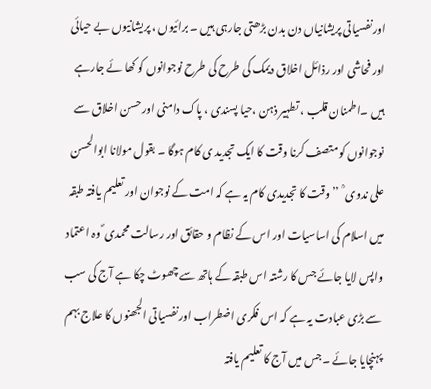اور نفسیاتی پریشانیاں دن بدن بڑھتی جارہی ہیں ۔ برائیوں ، پریشانیوں بے حیائی اور فحاشی اور رذائل اخلاق دیمک کی طرح کی طرح نوجوانوں کو کھا ئے جارہے ہیں ۔اطمنان قلب ، تطہیر ذہن ،حیا پسندی ، پاک دامنی اور حسن اخلاق سے نوجوانوں کو متصف کرنا وقت کا ایک تجدید ی کام ہوگا ۔ بقول مولانا ابوالحسن علی ندوی ؒ  ’’وقت کا تجدیدی کام یہ ہے کہ امت کے نوجوان اور تعلیم یافتہ طبقہ میں اسلام کی اساسیات اور اس کے نظام و حقائق اور رسالت محمدی ؐ وہ اعتماد واپس لایا جائے جس کا رشتہ اس طبقہ کے ہاتھ سے چھوٹ چکا ہے آج کی سب سے بڑی عبادت یہ ہے کہ اس فکری اضطراب اور نفسیاتی الجھنوں کا علاج بہم پہنچایا جائے ۔جس میں آج کا تعلیم یافتہ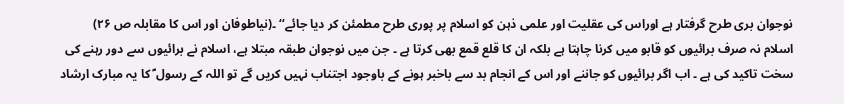نوجوان بری طرح گرفتار ہے اوراس کی عقلیت اور علمی ذہن کو اسلام پر پوری طرح مطمئن کر دیا جائے‘‘ ۔(نیاطوفان اور اس کا مقابلہ ص ۲۶)
اسلام نہ صرف برائیوں کو قابو میں کرنا چاہتا ہے بلکہ ان کا قلع قمع بھی کرتا ہے ۔ جن میں نوجوان طبقہ مبتلا ہے، اسلام نے برائیوں سے دور رہنے کی سخت تاکید کی ہے ۔ اب اگر برائیوں کو جاننے اور اس کے انجام بد سے باخبر ہونے کے باوجود اجتناب نہیں کریں گے تو اللہ کے رسول ؐ کا یہ مبارک ارشاد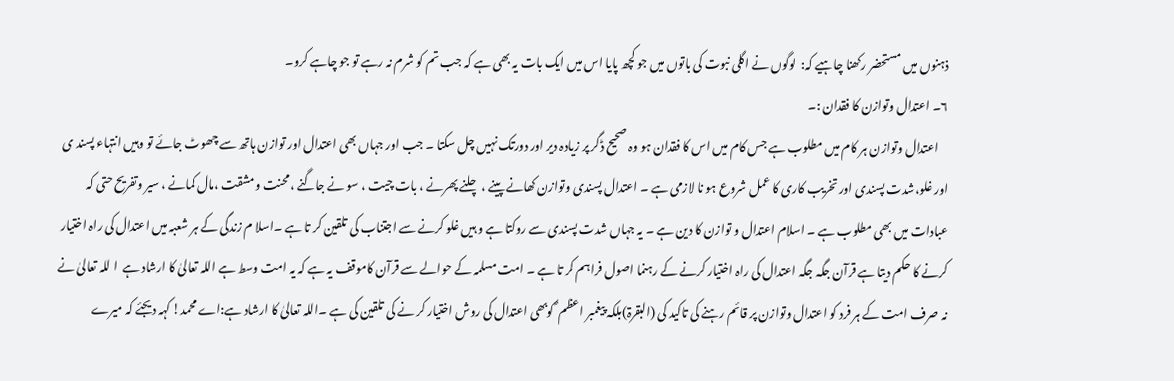ذہنوں میں مستحضر رکھنا چاہیے کہ:  لوگوں نے اگلی نبوت کی باتوں میں جو کچھ پایا اس میں ایک بات یہ بھی ہے کہ جب تم کو شرم نہ رہے تو جو چاہے کرو۔
۶۔ اعتدال وتوازن کا فقدان :۔
    اعتدال وتوازن ہر کام میں مطلوب ہے جس کام میں اس کا فقدان ہو وہ صحیح ڈگر پر زیادہ دیر اور دورتک نہیں چل سکتا ۔ جب اور جہاں بھی اعتدال اور توازن ہاتھ سے چھوٹ جائے تو وہیں انتہاء پسند ی اور غلو،شدت پسندی اور تخریب کاری کا عمل شروع ہو نا لازمی ہے ۔ اعتدال پسندی وتوازن کھانے پینے ، چلنے پھرنے ، بات چیت ، سو نے جاگنے ،محنت ومشقت ،مال کمانے ، سیر وتفریح حتی کہ عبادات میں بھی مطلوب ہے ۔ اسلام اعتدال و توازن کا دین ہے ۔ یہ جہاں شدت پسندی سے روکتا ہے و ہیں غلو کرنے سے اجتناب کی تلقین کر تا ہے ۔اسلا م زندگی کے ہر شعبہ میں اعتدال کی راہ اختیار کرنے کا حکم دیتا ہے قرآن جگہ جگہ اعتدال کی راہ اختیار کرنے کے رہنما اصول فراہم کر تا ہے ۔ امت مسلمہ کے حوالے سے قرآن کاموقف یہ ہے کہ یہ امت وسط ہے اللہ تعالیٰ کا ارشاد ہے  ا للہ تعالیٰ نے نہ صرف امت کے ہر فرد کو اعتدال وتوازن پر قائم رہنے کی تاکید کی (البقرۃ)بلکہ پیغمبر اعظم ؐ کوبھی اعتدال کی روش اختیار کر نے کی تلقین کی ہے ۔اللہ تعالیٰ کا ارشاد ہے:اے محمد! کہہ دیجئے کہ میرے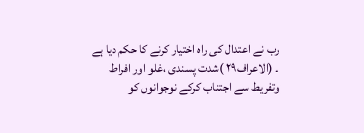رب نے اعتدال کی راہ اختیار کرنے کا حکم دیا ہے ۔ (الاعراف۲۹ )شدت پسندی ،غلو اور افراط وتفریط سے اجتناب کرکے نوجوانوں کو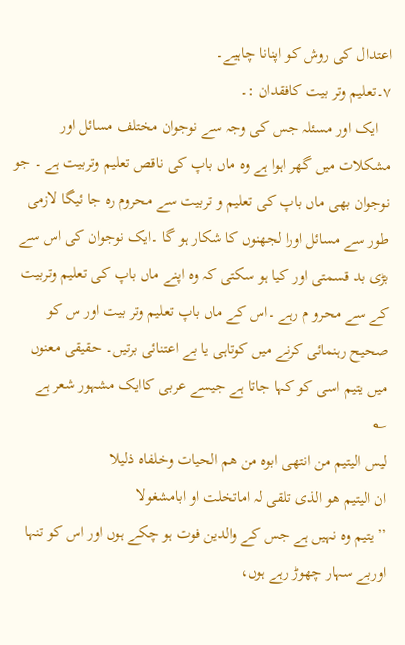اعتدال کی روش کو اپنانا چاہیے۔
۷۔تعلیم وتر بیت کافقدان :۔
   ایک اور مسئلہ جس کی وجہ سے نوجوان مختلف مسائل اور مشکلات میں گھر اہوا ہے وہ ماں باپ کی ناقص تعلیم وتربیت ہے ۔ جو نوجوان بھی ماں باپ کی تعلیم و تربیت سے محروم رہ جا ئیگا لازمی طور سے مسائل اورا لجھنوں کا شکار ہو گا ۔ایک نوجوان کی اس سے بڑی بد قسمتی اور کیا ہو سکتی کہ وہ اپنے ماں باپ کی تعلیم وتربیت کے سے محرو م رہے ۔اس کے ماں باپ تعلیم وتر بیت اور س کو صحیح رہنمائی کرنے میں کوتاہی یا بے اعتنائی برتیں۔ حقیقی معنوں میں یتیم اسی کو کہا جاتا ہے جیسے عربی کاایک مشہور شعر ہے    ؎
لیس الیتیم من انتھی ابوہ من ھم الحیات وخلفاہ ذلیلا
ان الیتیم ھو الذی تلقی لہ اماتخلت او ابامشغولا
’’یتیم وہ نہیں ہے جس کے والدین فوت ہو چکے ہوں اور اس کو تنہا اوربے سہار چھوڑ رہے ہوں،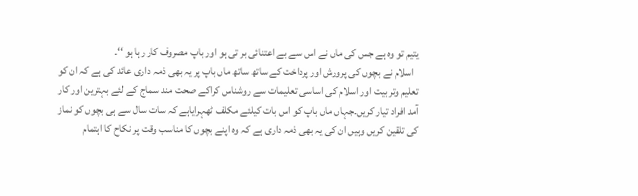یتیم تو وہ ہے جس کی ماں نے اس سے بے اعتنائی بر تی ہو اور باپ مصروف کار رہا ہو ‘‘۔
  اسلام نے بچوں کی پرورش اور پرداخت کے ساتھ ساتھ ماں باپ پر یہ بھی ذمہ داری عائد کی ہے کہ ان کو تعلیم وتر بیت اور اسلام کی اساسی تعلیمات سے روشناس کراکے صحت مند سماج کے لئے بہترین اور کار آمد افراد تیار کریں۔جہاں ماں باپ کو اس بات کیلئے مکلف ٹھہرایاہے کہ سات سال سے ہی بچوں کو نماز کی تلقین کریں وہیں ان کی یہ بھی ذمہ داری ہے کہ وہ اپنے بچوں کا مناسب وقت پر نکاح کا اہتمام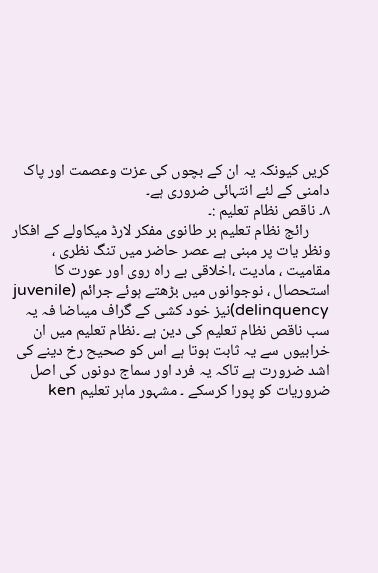کریں کیونکہ یہ ان کے بچوں کی عزت وعصمت اور پاک دامنی کے لئے انتہائی ضروری ہے۔
۸۔ ناقص نظام تعلیم :۔
      رائج نظام تعلیم بر طانوی مفکر لارڈ میکاولے کے افکار ونظر یات پر مبنی ہے عصر حاضر میں تنگ نظری ، مقامیت ، مادیت ،اخلاقی بے راہ روی اور عورت کا استحصال ، نوجوانوں میں بڑھتے ہوئے جرائم (juvenile delinquency)نیز خود کشی کے گراف میںاضا فہ یہ سب ناقص نظام تعلیم کی دین ہے ۔نظام تعلیم میں ان خرابیوں سے یہ ثابت ہوتا ہے اس کو صحیح رخ دینے کی اشد ضرورت ہے تاکہ یہ فرد اور سماج دونوں کی اصل ضروریات کو پورا کرسکے ۔ مشہور ماہر تعلیم ken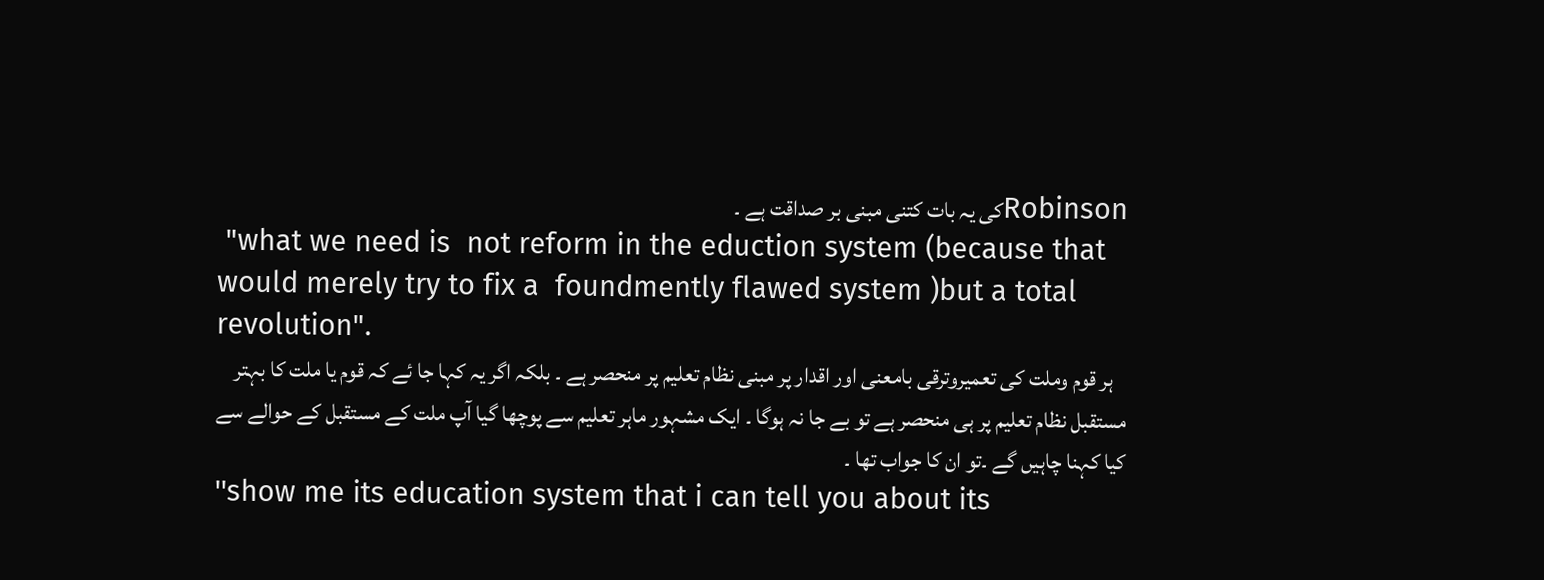Robinsonکی یہ بات کتنی مبنی بر صداقت ہے ۔
 "what we need is  not reform in the eduction system (because that would merely try to fix a  foundmently flawed system )but a total revolution".
   ہر قوم وملت کی تعمیروترقی بامعنی اور اقدار پر مبنی نظام تعلیم پر منحصر ہے ۔ بلکہ اگر یہ کہا جا ئے کہ قوم یا ملت کا بہتر مستقبل نظام تعلیم پر ہی منحصر ہے تو بے جا نہ ہوگا ۔ ایک مشہور ماہر تعلیم سے پوچھا گیا آپ ملت کے مستقبل کے حوالے سے کیا کہنا چاہیں گے ۔تو ان کا جواب تھا ۔
''show me its education system that i can tell you about its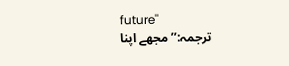future''
ترجمہ:’’مجھے اپنا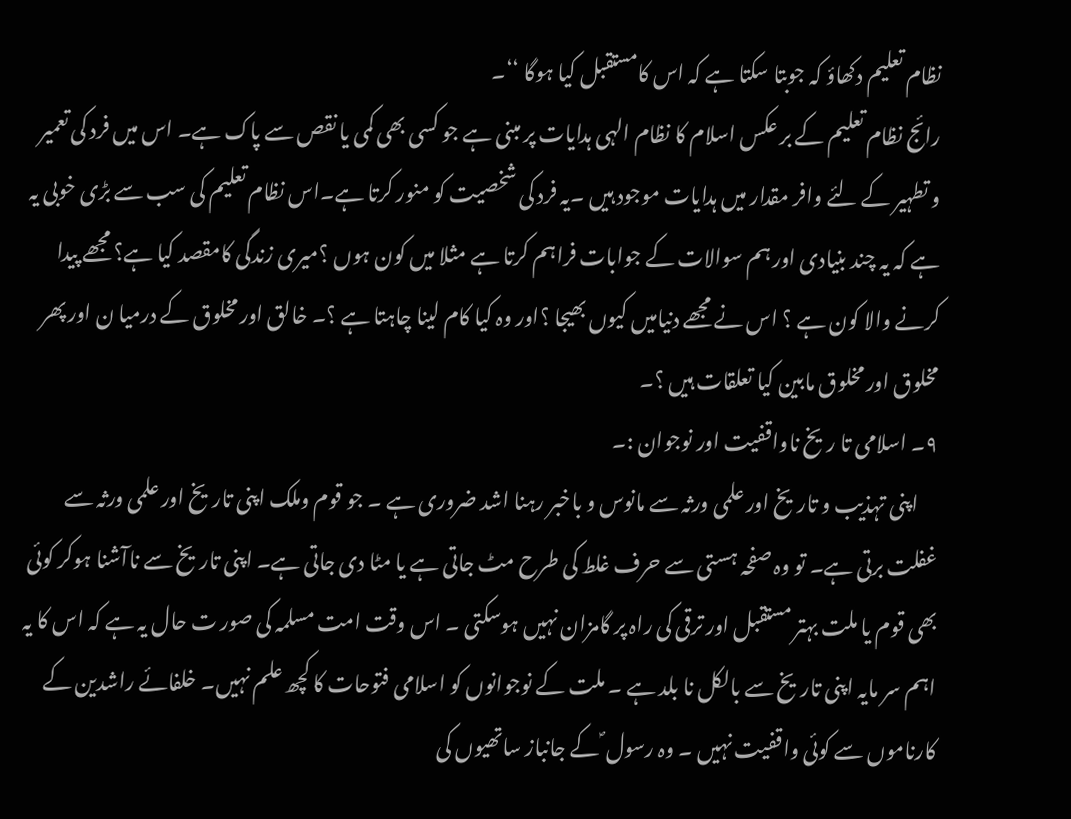نظام تعلیم دکھاؤ کہ جوبتا سکتا ہے کہ اس کامستقبل کیا ہوگا ‘‘۔
رائج نظام تعلیم کے بر عکس اسلام کا نظام الہی ہدایات پر مبنی ہے جو کسی بھی کمی یا نقص سے پاک ہے۔ اس میں فرد کی تعمیر و تطہیر کے لئے وافر مقدار میں ہدایات موجود ہیں ۔یہ فرد کی شخصیت کو منور کرتا ہے۔اس نظام تعلیم کی سب سے بڑی خوبی یہ ہے کہ یہ چند بنیادی اور ہم سوالات کے جوابات فراہم کرتا ہے مثلا میں کون ہوں ؟میری زندگی کامقصد کیا ہے؟ مجھے پیدا کرنے والا کون ہے ؟ اس نے مجھے دنیامیں کیوں بھیجا ؟اور وہ کیا کام لینا چاہتا ہے ؟۔ خالق اور مخلوق کے درمیا ن اور پھر مخلوق اور مخلوق مابین کیا تعلقات ہیں ؟۔
۹۔ اسلامی تا ریخ ناواقفیت اور نوجوان :۔
     اپنی تہذیب و تاریخ اور علمی ورثہ سے مانوس و باخبر رہنا اشد ضروری ہے ۔ جو قوم وملک اپنی تاریخ اور علمی ورثہ سے غفلت برتی ہے۔ تو وہ صفحہ ہستی سے حرف غلط کی طرح مٹ جاتی ہے یا مٹا دی جاتی ہے۔ اپنی تاریخ سے ناآشنا ہوکر کوئی بھی قوم یا ملت بہتر مستقبل اور ترقی کی راہ پر گامزان نہیں ہوسکتی ۔ اس وقت امت مسلمہ کی صور ت حال یہ ہے کہ اس کا یہ اہم سر مایہ اپنی تاریخ سے بالکل نا بلد ہے ۔ ملت کے نوجوانوں کو اسلامی فتوحات کا کچھ علم نہیں۔ خلفائے راشدین کے کارناموں سے کوئی واقفیت نہیں ۔ وہ رسول ؐ کے جانباز ساتھیوں کی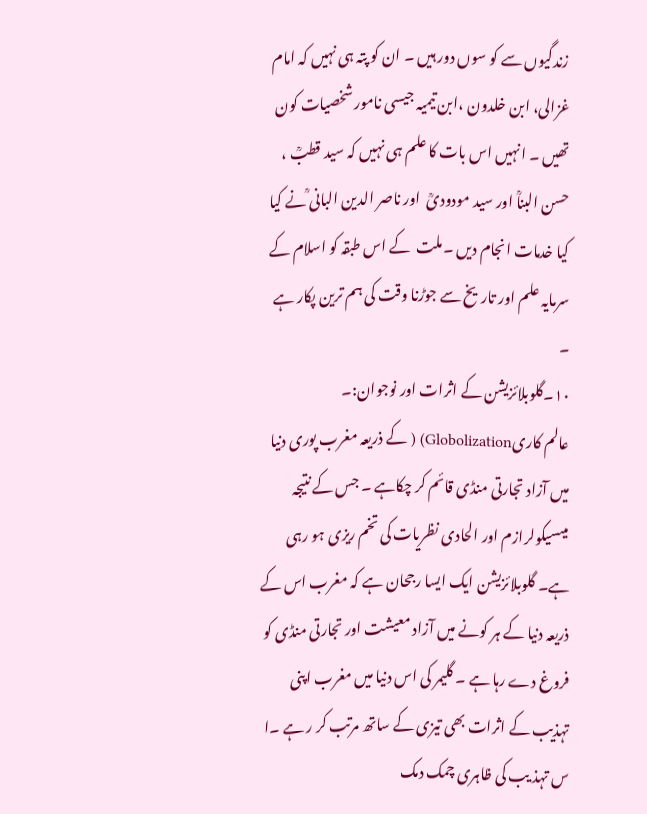زندگیوں سے کو سوں دور ہیں ۔ ان کو پتہ ہی نہیں کہ امام غزالی، ابن خلدون ،ابن تیمیہ جیسی نامور شخصیات کون تھیں ۔ انہیں اس بات کا علم ہی نہیں کہ سید قطبؒ ، حسن البناؒ اور سید مودودیؒ  اور ناصر الدین البانی ؒنے کیا کیا خدمات انجام دیں ۔ملت  کے اس طبقہ کو اسلام کے سرمایہ علم اور تاریخ سے جوڑنا وقت کی ہم ترین پکار ہے ۔
۱۰۔گلوبلائزیشن کے اثرات اور نوجوان:۔
عالم کاریGlobolization) ( کے ذریعہ مغرب پوری دنیا میں آزاد تجارتی منڈی قائم کر چکاہے ۔ جس کے نتیجہ میںسیکولرازم اور الحادی نظریات کی تخم ریزی ہو رہی ہے۔ گلوبلائزیشن ایک ایسا رجحان ہے کہ مغرب اس کے ذریعہ دنیا کے ہر کونے میں آزاد معیشت اور تجارتی منڈی کو فروغ دے رہا ہے ۔ گلیمر کی اس دنیا میں مغرب اپنی تہذیب کے اثرات بھی تیزی کے ساتھ مرتب کر ر ہے ۔ا س تہذ یب کی ظاہری چمک دمک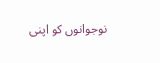نوجوانوں کو اپنی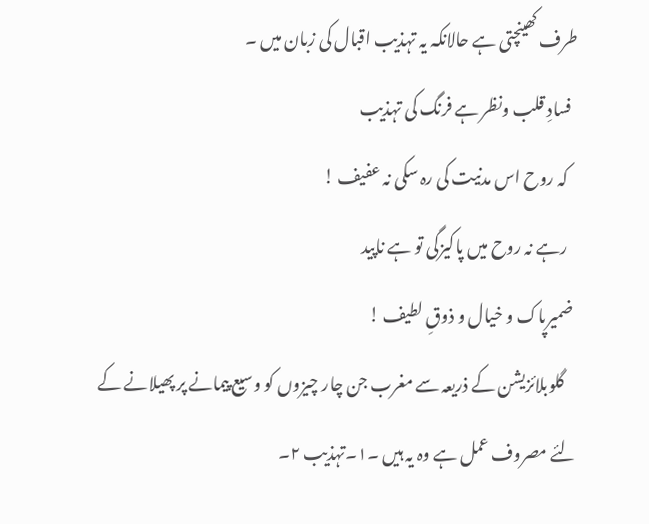طرف کھینچتی ہے حالانکہ یہ تہذیب اقبال کی زبان میں ۔
  فسادِ قلب ونظر ہے فرنگ کی تہذیب
   کہ روح اس مدنیت کی رہ سکی نہ عفیف !
   رہے نہ روح میں پاکیزگی تو ہے ناپید
 ضمیرپاک و خیال و ذوقِ لطیف !
    گلوبلائزیشن کے ذریعہ سے مغرب جن چار چیزوں کو وسیع پیمانے پر پھیلانے کے لئے مصروف عمل ہے وہ یہ ہیں ۔۱۔تہذیب ۲۔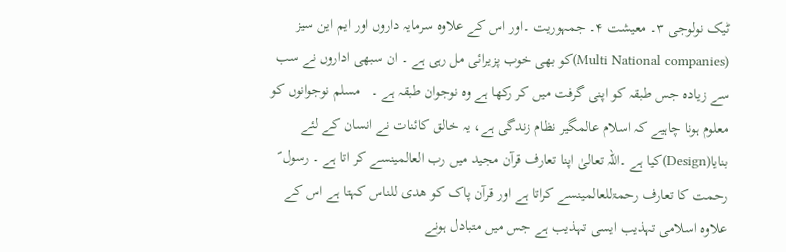ٹیک نولوجی ۳۔ معیشت ۴۔ جمہوریت ۔اور اس کے علاوہ سرمایہ داروں اور ایم این سیز (Multi National companies)کو بھی خوب پزیرائی مل رہی ہے ۔ ان سبھی اداروں نے سب سے زیادہ جس طبقہ کو اپنی گرفت میں کر رکھا ہے وہ نوجوان طبقہ ہے ۔   مسلم نوجوانوں کو معلوم ہونا چاہیے کہ اسلام عالمگیر نظام زندگی ہے، یہ خالق کائنات نے انسان کے لئے بنایا(Design)کیا ہے ۔اللہ تعالیٰ اپنا تعارف قرآن مجید میں رب العالمینسے کر اتا ہے ۔ رسول ؐ رحمت کا تعارف رحمۃللعالمینسے کراتا ہے اور قرآن پاک کو ھدی للناس کہتا ہے اس کے علاوہ اسلامی تہذیب ایسی تہذیب ہے جس میں متبادل ہونے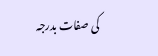کی صفات بدرجہ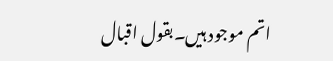اتم موجود ہیں۔بقول اقبال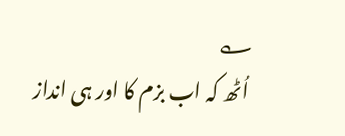؎
 اُٹھ کہ اب بزم کا اور ہی انداز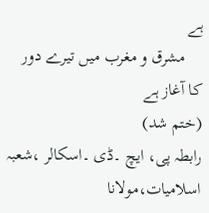ہے
    مشرق و مغرب میں تیرے دور کا آغاز ہے
(ختم شد)
رابطہ پی، ایچ ۔ڈی ۔اسکالر ،شعبہ اسلامیات،مولانا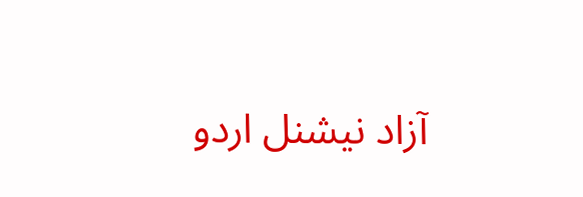آزاد نیشنل اردو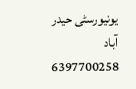یونیورسٹی حیدر آباد
6397700258